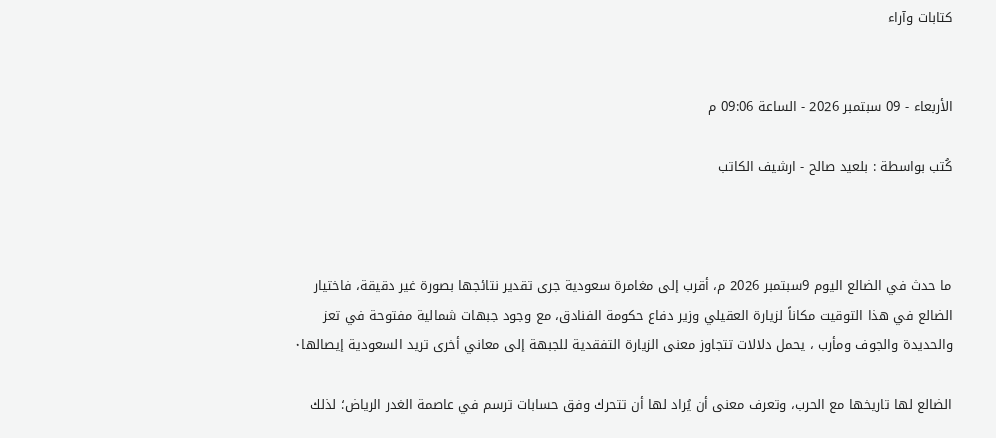كتابات وآراء


الأربعاء - 09 سبتمبر 2026 - الساعة 09:06 م

كُتب بواسطة : بلعيد صالح - ارشيف الكاتب



ما حدث في الضالع اليوم 9سبتمبر 2026 م، أقرب إلى مغامرة سعودية جرى تقدير نتائجها بصورة غير دقيقة، فاختيار الضالع في هذا التوقيت مكاناً لزيارة العقيلي وزير دفاع حكومة الفنادق، مع وجود جبهات شمالية مفتوحة في تعز والحديدة والجوف ومأرب ، يحمل دلالات تتجاوز معنى الزيارة التفقدية للجبهة إلى معاني أخرى تريد السعودية إيصالها٠

الضالع لها تاريخها مع الحرب، وتعرف معنى أن يُراد لها أن تتحرك وفق حسابات ترسم في عاصمة الغدر الرياض؛ لذلك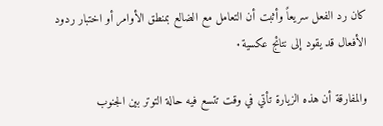كان رد الفعل سريعاً وأثبت أن التعامل مع الضالع بمنطق الأوامر أو اختبار ردود الأفعال قد يقود إلى نتائج عكسية٠

والمفارقة أن هذه الزيارة تأتي في وقت تتسع فيه حالة التوتر بين الجنوب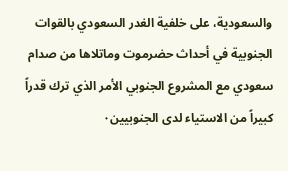والسعودية، على خلفية الغدر السعودي بالقوات الجنوبية في أحداث حضرموت وماتلاها من صدام سعودي مع المشروع الجنوبي الأمر الذي ترك قدراً كبيراً من الاستياء لدى الجنوبيين٠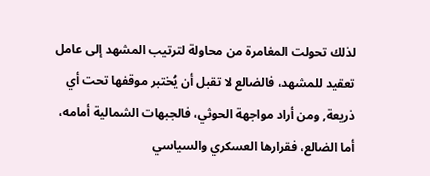لذلك تحولت المغامرة من محاولة لترتيب المشهد إلى عامل تعقيد للمشهد، فالضالع لا تقبل أن يُختبر موقفها تحت أي ذريعة, ومن أراد مواجهة الحوثي، فالجبهات الشمالية أمامه، أما الضالع، فقرارها العسكري والسياسي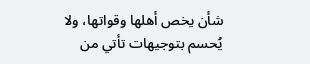شأن يخص أهلها وقواتها، ولا يُحسم بتوجيهات تأتي من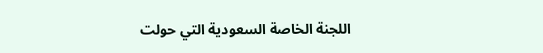اللجنة الخاصة السعودية التي حولت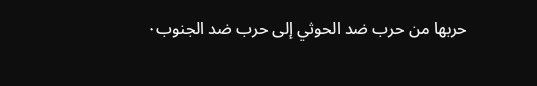حربها من حرب ضد الحوثي إلى حرب ضد الجنوب٠